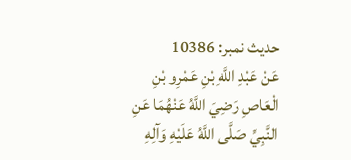حدیث نمبر: 10386
عَنْ عَبْدِ اللَّهِ بْنِ عَمْرِو بْنِ الْعَاصِ رَضِيَ اللَّهُ عَنْهُمَا عَنِ النَّبِيِّ صَلَّى اللَّهُ عَلَيْهِ وَآلِهِ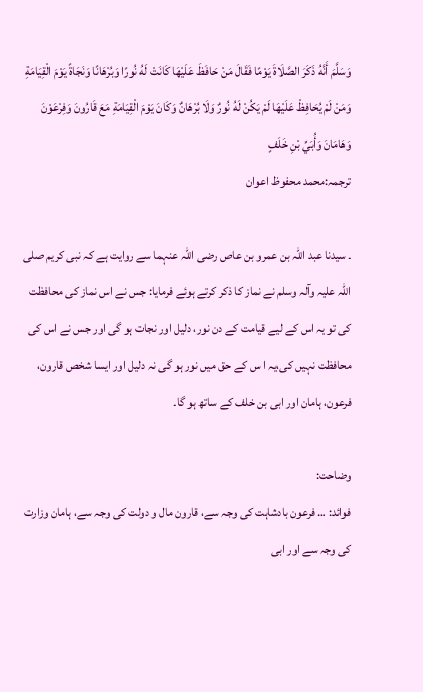وَسَلَّمَ أَنَّهُ ذَكَرَ الصَّلَاةَ يَوْمًا فَقَالَ مَنْ حَافَظَ عَلَيْهَا كَانَتْ لَهُ نُورًا وَبُرْهَانًا وَنَجَاةً يَوْمَ الْقِيَامَةِ وَمَنْ لَمْ يُحَافِظْ عَلَيْهَا لَمْ يَكُنْ لَهُ نُورٌ وَلَا بُرْهَانٌ وَكَانَ يَوْمَ الْقِيَامَةِ مَعَ قَارُونَ وَفِرْعَوْنَ وَهَامَانَ وَأُبَيِّ بْنِ خَلَفٍ
ترجمہ:محمد محفوظ اعوان

۔ سیدنا عبد اللہ بن عمرو بن عاص رضی اللہ عنہما سے روایت ہے کہ نبی کریم صلی اللہ علیہ وآلہ وسلم نے نماز کا ذکر کرتے ہوئے فرمایا: جس نے اس نماز کی محافظت کی تو یہ اس کے لیے قیامت کے دن نور، دلیل اور نجات ہو گی اور جس نے اس کی محافظت نہیں کی،یہ ا س کے حق میں نور ہو گی نہ دلیل اور ایسا شخص قارون، فرعون، ہامان اور ابی بن خلف کے ساتھ ہو گا۔

وضاحت:
فوائد: … فرعون بادشاہت کی وجہ سے، قارون مال و دولت کی وجہ سے، ہامان وزارت کی وجہ سے اور ابی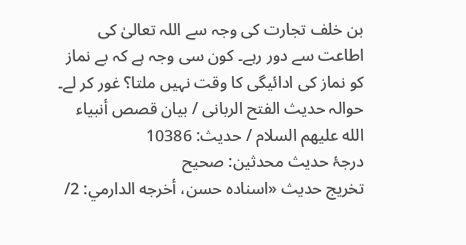بن خلف تجارت کی وجہ سے اللہ تعالیٰ کی اطاعت سے دور رہے۔ کون سی وجہ ہے کہ بے نماز کو نماز کی ادائیگی کا وقت نہیں ملتا؟ غور کر لے۔
حوالہ حدیث الفتح الربانی / بيان قصص أنبياء الله عليهم السلام / حدیث: 10386
درجۂ حدیث محدثین: صحیح
تخریج حدیث «اسناده حسن، أخرجه الدارمي: 2/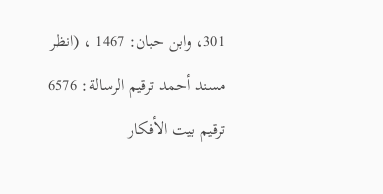301، وابن حبان: 1467 ، (انظر مسند أحمد ترقيم الرسالة: 6576 ترقیم بيت الأفكار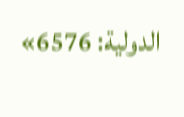الدولية: 6576»